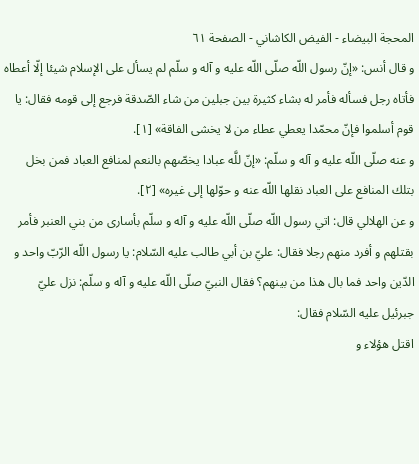المحجة البيضاء - الفيض الكاشاني - الصفحة ٦١
و قال أنس: «إنّ رسول اللّه صلّى اللّه عليه و آله و سلّم لم يسأل على الإسلام شيئا إلّا أعطاه فأتاه رجل فسأله فأمر له بشاء كثيرة بين جبلين من شاء الصّدقة فرجع إلى قومه فقال: يا قوم أسلموا فإنّ محمّدا يعطي عطاء من لا يخشى الفاقة» [١].
و عنه صلّى اللّه عليه و آله و سلّم: «إنّ للَّه عبادا يخصّهم بالنعم لمنافع العباد فمن بخل بتلك المنافع على العباد نقلها اللّه عنه و حوّلها إلى غيره» [٢].
و عن الهلالي قال: اتي رسول اللّه صلّى اللّه عليه و آله و سلّم بأسارى من بني العنبر فأمر بقتلهم و أفرد منهم رجلا فقال: عليّ بن أبي طالب عليه السّلام: يا رسول اللّه الرّبّ واحد و الدّين واحد فما بال هذا من بينهم؟ فقال النبيّ صلّى اللّه عليه و آله و سلّم: نزل عليّ جبرئيل عليه السّلام فقال:
اقتل هؤلاء و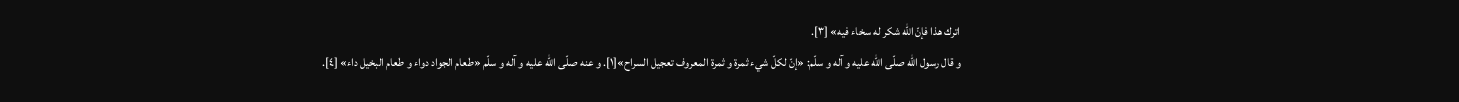اترك هذا فإنّ اللّه شكر له سخاء فيه» [٣].
و قال رسول اللّه صلّى اللّه عليه و آله و سلّم: «إنّ لكلّ شيء ثمرة و ثمرة المعروف تعجيل السراح»[١]. و عنه صلّى اللّه عليه و آله و سلّم «طعام الجواد دواء و طعام البخيل داء» [٤].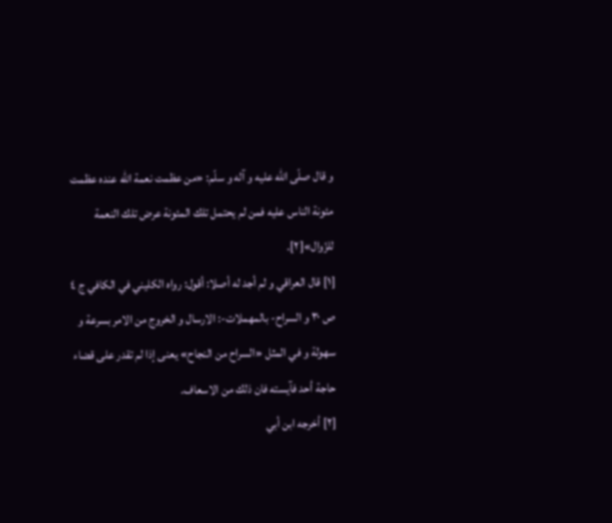و قال صلّى اللّه عليه و آله و سلّم: «من عظمت نعمة اللّه عنده عظمت مئونة الناس عليه فمن لم يحتمل تلك المئونة عرض تلك النعمة للزّوال»[٢].
[١] قال العراقي و لم أجد له أصلا: أقول: رواه الكليني في الكافي ج ٤ ص ٣٠ و السراح- بالمهملات-: الارسال و الخروج من الامر بسرعة و سهولة و في المثل «السراح من النجاح» يعنى إذا لم تقدر على قضاء حاجة أحد فآيسته فان ذلك من الاسعاف.
[٢] أخرجه ابن أبي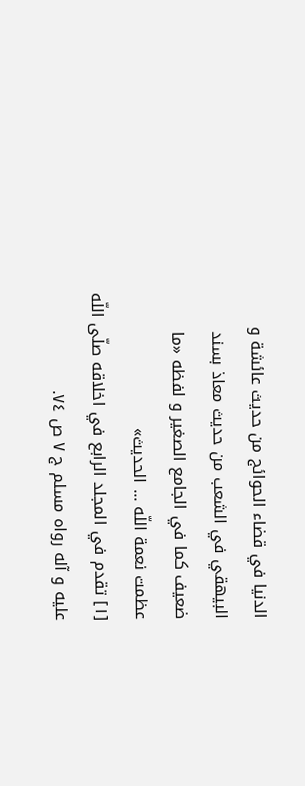الدنيا في قضاء الحوائج من حديث عائشة و البيهقي في الشعب من حديث معاذ بسند ضعيف كما في الجامع الصغير و لفظه «ما عظمت نعمة اللّه ... الحديث»
[١] تقدم في المجلد الرابع في اخلاقه صلّى اللّه عليه و آله رواه مسلم ج ٧ ص ٧٤.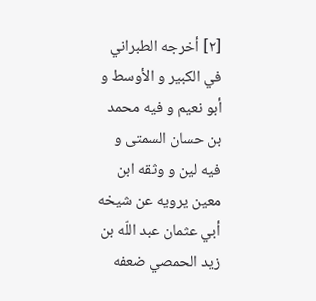[٢] أخرجه الطبراني في الكبير و الأوسط و أبو نعيم و فيه محمد بن حسان السمتى و فيه لين و وثقه ابن معين يرويه عن شيخه أبي عثمان عبد اللّه بن زيد الحمصي ضعفه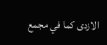الازدى كما في مجمع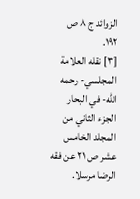الزوائد ج ٨ ص ١٩٢.
[٣] نقله العلامة المجلسي- رحمه اللّه- في البحار الجزء الثاني من المجلد الخامس عشر ص ٢١ عن فقه الرضا مرسلا.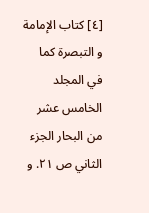[٤] كتاب الإمامة و التبصرة كما في المجلد الخامس عشر من البحار الجزء الثاني ص ٢١. و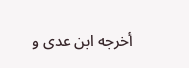أخرجه ابن عدى و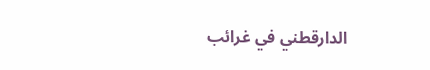الدارقطني في غرائب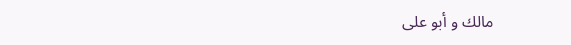مالك و أبو على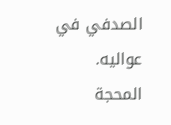الصدفي في عواليه.
المحجة